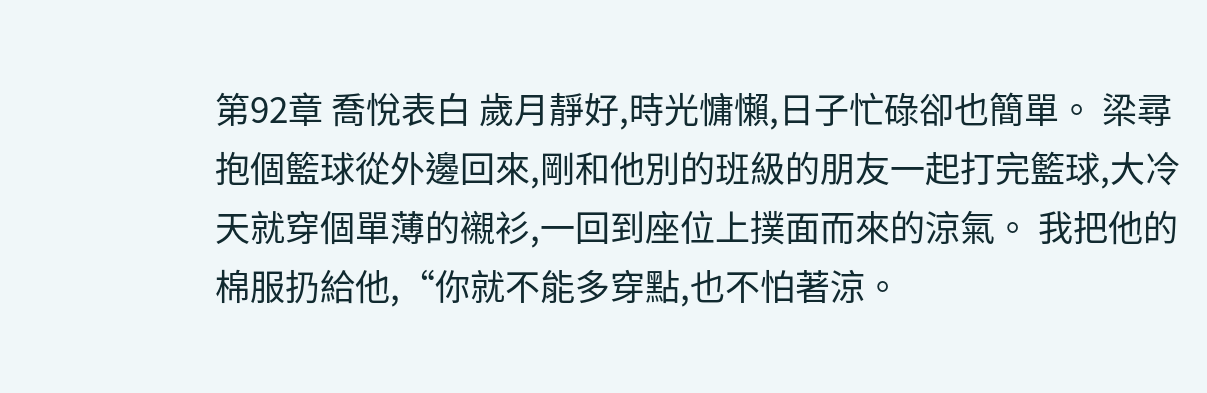第92章 喬悅表白 歲月靜好,時光慵懶,日子忙碌卻也簡單。 梁尋抱個籃球從外邊回來,剛和他別的班級的朋友一起打完籃球,大冷天就穿個單薄的襯衫,一回到座位上撲面而來的涼氣。 我把他的棉服扔給他,“你就不能多穿點,也不怕著涼。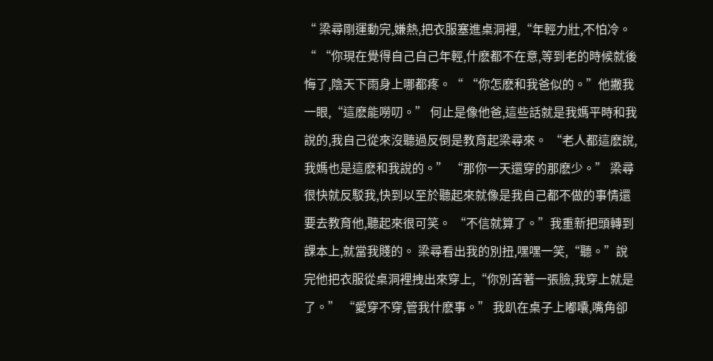“ 梁尋剛運動完,嫌熱,把衣服塞進桌洞裡,“年輕力壯,不怕冷。“ “你現在覺得自己自己年輕,什麽都不在意,等到老的時候就後悔了,陰天下雨身上哪都疼。“ “你怎麽和我爸似的。”他撇我一眼,“這麽能嘮叨。” 何止是像他爸,這些話就是我媽平時和我說的,我自己從來沒聽過反倒是教育起梁尋來。 “老人都這麽說,我媽也是這麽和我說的。” “那你一天還穿的那麽少。” 梁尋很快就反駁我,快到以至於聽起來就像是我自己都不做的事情還要去教育他,聽起來很可笑。 “不信就算了。”我重新把頭轉到課本上,就當我賤的。 梁尋看出我的別扭,嘿嘿一笑,“聽。”說完他把衣服從桌洞裡拽出來穿上,“你別苦著一張臉,我穿上就是了。” “愛穿不穿,管我什麽事。” 我趴在桌子上嘟囔,嘴角卻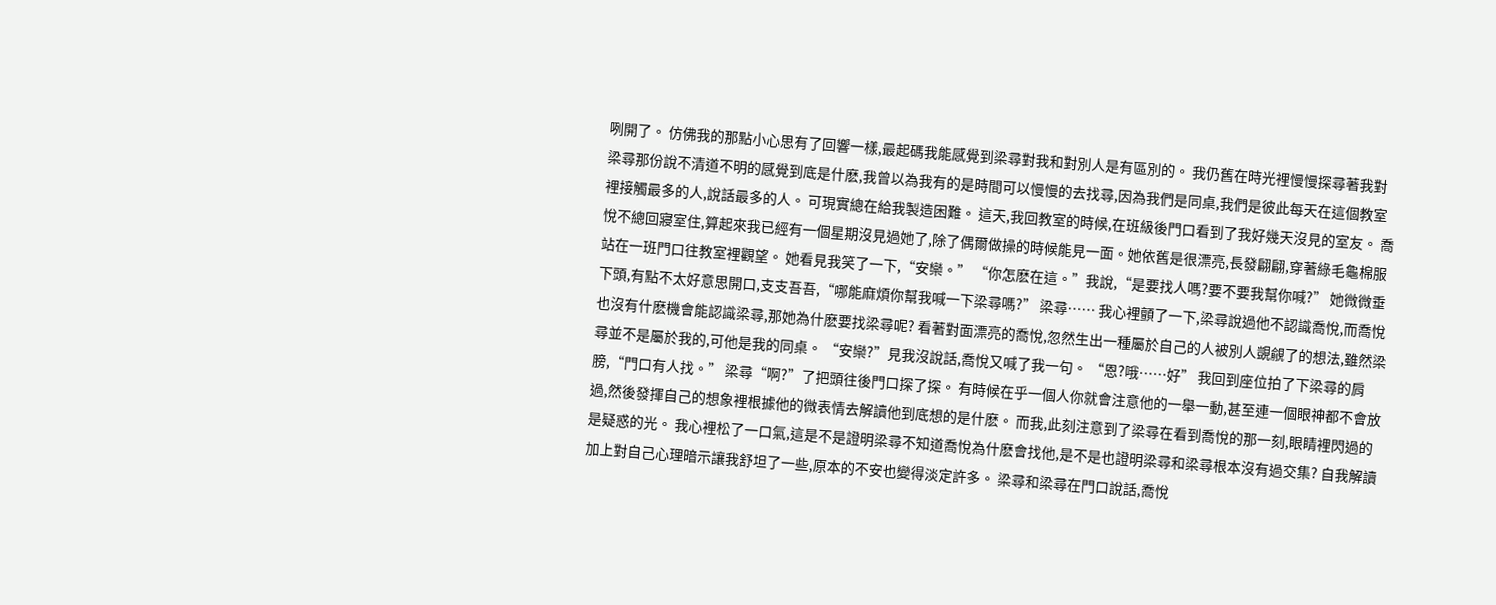咧開了。 仿佛我的那點小心思有了回響一樣,最起碼我能感覺到梁尋對我和對別人是有區別的。 我仍舊在時光裡慢慢探尋著我對梁尋那份說不清道不明的感覺到底是什麽,我曾以為我有的是時間可以慢慢的去找尋,因為我們是同桌,我們是彼此每天在這個教室裡接觸最多的人,說話最多的人。 可現實總在給我製造困難。 這天,我回教室的時候,在班級後門口看到了我好幾天沒見的室友。 喬悅不總回寢室住,算起來我已經有一個星期沒見過她了,除了偶爾做操的時候能見一面。她依舊是很漂亮,長發翩翩,穿著綠毛龜棉服站在一班門口往教室裡觀望。 她看見我笑了一下,“安欒。” “你怎麽在這。”我說,“是要找人嗎?要不要我幫你喊?” 她微微垂下頭,有點不太好意思開口,支支吾吾,“哪能麻煩你幫我喊一下梁尋嗎?” 梁尋…… 我心裡顫了一下,梁尋說過他不認識喬悅,而喬悅也沒有什麽機會能認識梁尋,那她為什麽要找梁尋呢? 看著對面漂亮的喬悅,忽然生出一種屬於自己的人被別人覬覦了的想法,雖然梁尋並不是屬於我的,可他是我的同桌。 “安欒?”見我沒說話,喬悅又喊了我一句。 “恩?哦……好” 我回到座位拍了下梁尋的肩膀,“門口有人找。” 梁尋“啊?”了把頭往後門口探了探。 有時候在乎一個人你就會注意他的一舉一動,甚至連一個眼神都不會放過,然後發揮自己的想象裡根據他的微表情去解讀他到底想的是什麽。 而我,此刻注意到了梁尋在看到喬悅的那一刻,眼睛裡閃過的是疑惑的光。 我心裡松了一口氣,這是不是證明梁尋不知道喬悅為什麽會找他,是不是也證明梁尋和梁尋根本沒有過交集? 自我解讀加上對自己心理暗示讓我舒坦了一些,原本的不安也變得淡定許多。 梁尋和梁尋在門口說話,喬悅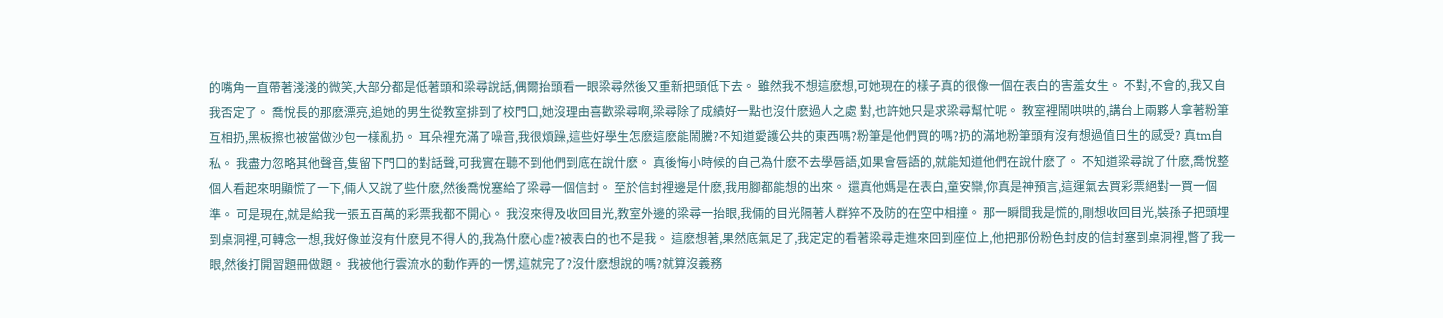的嘴角一直帶著淺淺的微笑,大部分都是低著頭和梁尋說話,偶爾抬頭看一眼梁尋然後又重新把頭低下去。 雖然我不想這麽想,可她現在的樣子真的很像一個在表白的害羞女生。 不對,不會的,我又自我否定了。 喬悅長的那麽漂亮,追她的男生從教室排到了校門口,她沒理由喜歡梁尋啊,梁尋除了成績好一點也沒什麽過人之處 對,也許她只是求梁尋幫忙呢。 教室裡鬧哄哄的,講台上兩夥人拿著粉筆互相扔,黑板擦也被當做沙包一樣亂扔。 耳朵裡充滿了噪音,我很煩躁,這些好學生怎麽這麽能鬧騰?不知道愛護公共的東西嗎?粉筆是他們買的嗎?扔的滿地粉筆頭有沒有想過值日生的感受? 真tm自私。 我盡力忽略其他聲音,隻留下門口的對話聲,可我實在聽不到他們到底在說什麽。 真後悔小時候的自己為什麽不去學唇語,如果會唇語的,就能知道他們在說什麽了。 不知道梁尋說了什麽,喬悅整個人看起來明顯慌了一下,倆人又說了些什麽,然後喬悅塞給了梁尋一個信封。 至於信封裡邊是什麽,我用腳都能想的出來。 還真他媽是在表白,童安欒,你真是神預言,這運氣去買彩票絕對一買一個準。 可是現在,就是給我一張五百萬的彩票我都不開心。 我沒來得及收回目光,教室外邊的梁尋一抬眼,我倆的目光隔著人群猝不及防的在空中相撞。 那一瞬間我是慌的,剛想收回目光,裝孫子把頭埋到桌洞裡,可轉念一想,我好像並沒有什麽見不得人的,我為什麽心虛?被表白的也不是我。 這麽想著,果然底氣足了,我定定的看著梁尋走進來回到座位上,他把那份粉色封皮的信封塞到桌洞裡,瞥了我一眼,然後打開習題冊做題。 我被他行雲流水的動作弄的一愣,這就完了?沒什麽想說的嗎?就算沒義務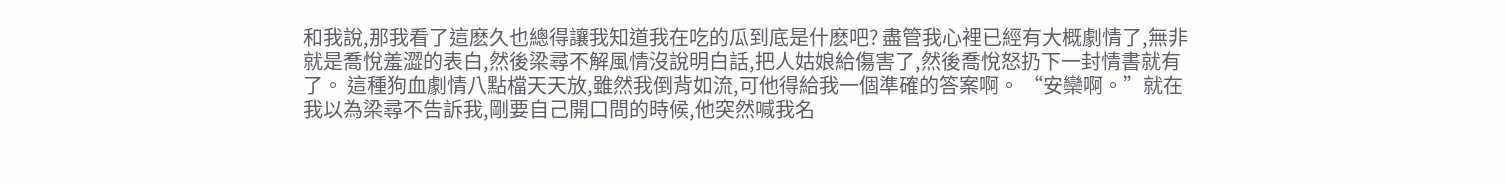和我說,那我看了這麽久也總得讓我知道我在吃的瓜到底是什麽吧? 盡管我心裡已經有大概劇情了,無非就是喬悅羞澀的表白,然後梁尋不解風情沒說明白話,把人姑娘給傷害了,然後喬悅怒扔下一封情書就有了。 這種狗血劇情八點檔天天放,雖然我倒背如流,可他得給我一個準確的答案啊。 “安欒啊。”就在我以為梁尋不告訴我,剛要自己開口問的時候,他突然喊我名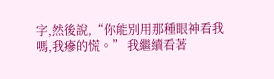字,然後說,“你能別用那種眼神看我嗎,我瘮的慌。” 我繼續看著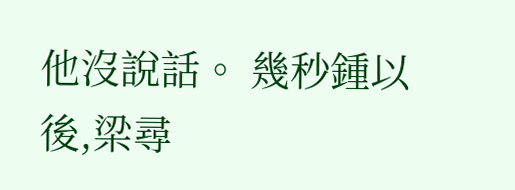他沒說話。 幾秒鍾以後,梁尋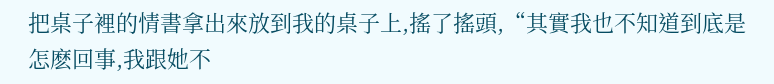把桌子裡的情書拿出來放到我的桌子上,搖了搖頭,“其實我也不知道到底是怎麽回事,我跟她不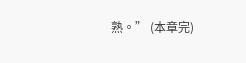熟。” (本章完)